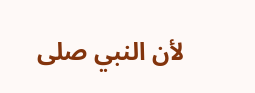لأن النبي صلى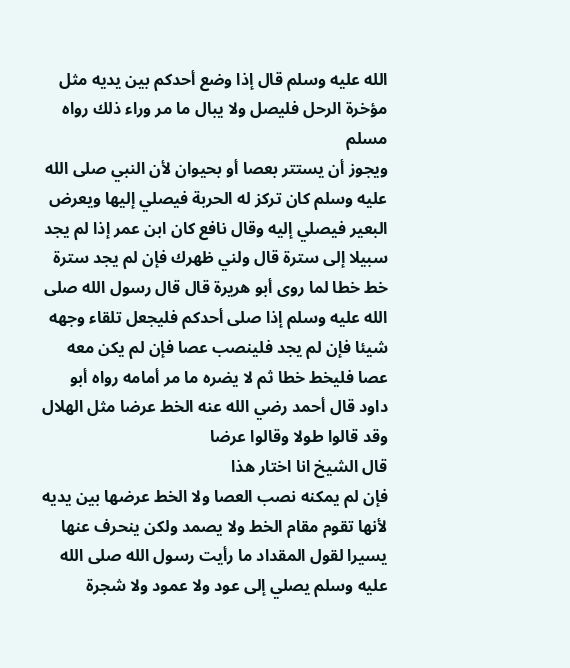الله عليه وسلم قال إذا وضع أحدكم بين يديه مثل مؤخرة الرحل فليصل ولا يبال ما مر وراء ذلك رواه مسلم
ويجوز أن يستتر بعصا أو بحيوان لأن النبي صلى الله عليه وسلم كان تركز له الحربة فيصلي إليها ويعرض البعير فيصلي إليه وقال نافع كان ابن عمر إذا لم يجد سبيلا إلى سترة قال ولني ظهرك فإن لم يجد سترة خط خطا لما روى أبو هريرة قال قال رسول الله صلى الله عليه وسلم إذا صلى أحدكم فليجعل تلقاء وجهه شيئا فإن لم يجد فلينصب عصا فإن لم يكن معه عصا فليخط خطا ثم لا يضره ما مر أمامه رواه أبو داود قال أحمد رضي الله عنه الخط عرضا مثل الهلال وقد قالوا طولا وقالوا عرضا
قال الشيخ انا اختار هذا
فإن لم يمكنه نصب العصا ولا الخط عرضها بين يديه لأنها تقوم مقام الخط ولا يصمد ولكن ينحرف عنها يسيرا لقول المقداد ما رأيت رسول الله صلى الله عليه وسلم يصلي إلى عود ولا عمود ولا شجرة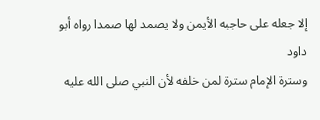إلا جعله على حاجبه الأيمن ولا يصمد لها صمدا رواه أبو داود
وسترة الإمام سترة لمن خلفه لأن النبي صلى الله عليه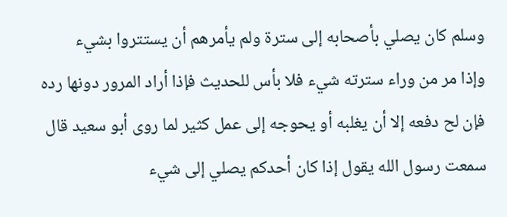وسلم كان يصلي بأصحابه إلى سترة ولم يأمرهم أن يستتروا بشيء
وإذا مر من وراء سترته شيء فلا بأس للحديث فإذا أراد المرور دونها رده فإن لح دفعه إلا أن يغلبه أو يحوجه إلى عمل كثير لما روى أبو سعيد قال سمعت رسول الله يقول إذا كان أحدكم يصلي إلى شيء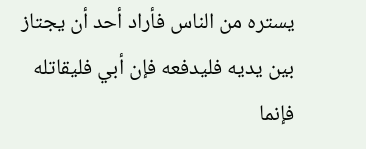يستره من الناس فأراد أحد أن يجتاز بين يديه فليدفعه فإن أبي فليقاتله فإنما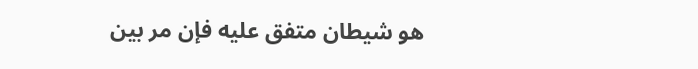هو شيطان متفق عليه فإن مر بين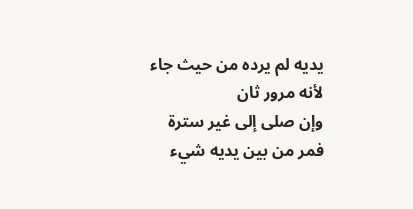يديه لم يرده من حيث جاء لأنه مرور ثان
وإن صلى إلى غير سترة فمر من بين يديه شيء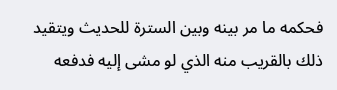فحكمه ما مر بينه وبين السترة للحديث ويتقيد ذلك بالقريب منه الذي لو مشى إليه فدفعه